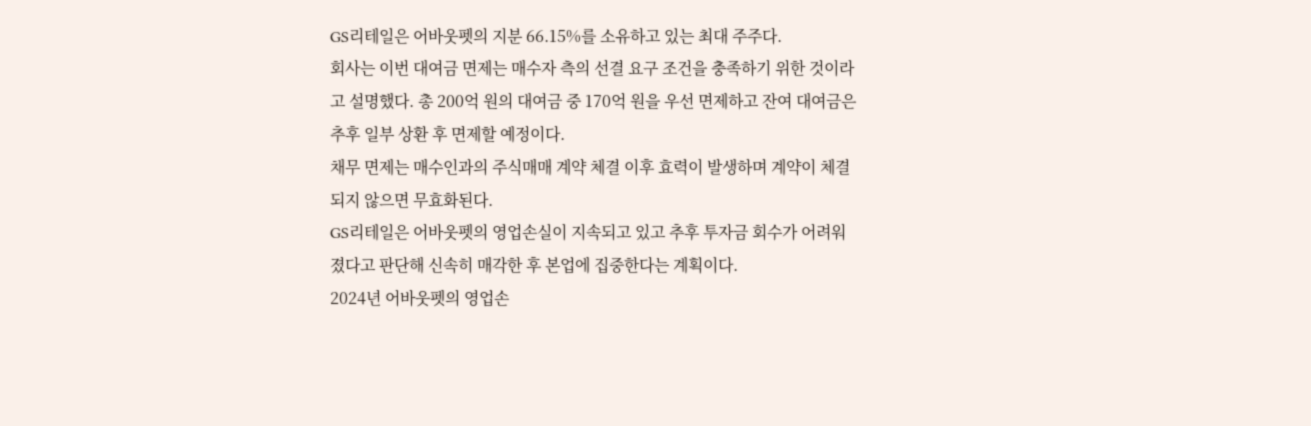GS리테일은 어바웃펫의 지분 66.15%를 소유하고 있는 최대 주주다.
회사는 이번 대여금 면제는 매수자 측의 선결 요구 조건을 충족하기 위한 것이라고 설명했다. 총 200억 원의 대여금 중 170억 원을 우선 면제하고 잔여 대여금은 추후 일부 상환 후 면제할 예정이다.
채무 면제는 매수인과의 주식매매 계약 체결 이후 효력이 발생하며 계약이 체결되지 않으면 무효화된다.
GS리테일은 어바웃펫의 영업손실이 지속되고 있고 추후 투자금 회수가 어려워졌다고 판단해 신속히 매각한 후 본업에 집중한다는 계획이다.
2024년 어바웃펫의 영업손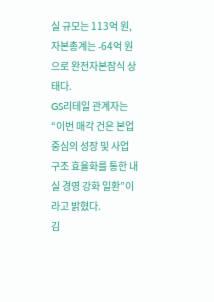실 규모는 113억 원, 자본총계는 -64억 원으로 완전자본잠식 상태다.
GS리테일 관계자는 “이번 매각 건은 본업 중심의 성장 및 사업 구조 효율화를 통한 내실 경영 강화 일환”이라고 밝혔다.
김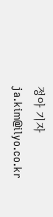정아 기자 ja.kim@ilyo.co.kr